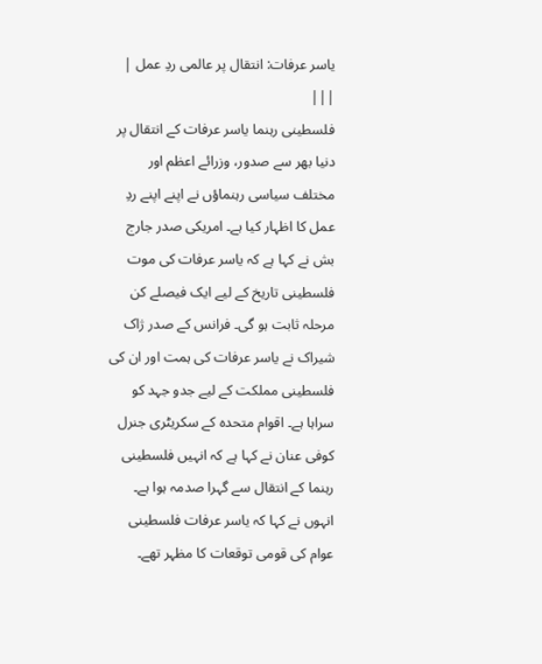یاسر عرفات: انتقال پر عالمی ردِ عمل | |||
فلسطینی رہنما یاسر عرفات کے انتقال پر دنیا بھر سے صدور، وزرائے اعظم اور مختلف سیاسی رہنماؤں نے اپنے اپنے ردِ عمل کا اظہار کیا ہے۔ امریکی صدر جارج بش نے کہا ہے کہ یاسر عرفات کی موت فلسطینی تاریخ کے لیے ایک فیصلے کن مرحلہ ثابت ہو گی۔ فرانس کے صدر ژاک شیراک نے یاسر عرفات کی ہمت اور ان کی فلسطینی مملکت کے لیے جدو جہد کو سراہا ہے۔ اقوام متحدہ کے سکریٹری جنرل کوفی عنان نے کہا ہے کہ انہیں فلسطینی رہنما کے انتقال سے گہرا صدمہ ہوا ہے۔ انہوں نے کہا کہ یاسر عرفات فلسطینی عوام کی قومی توقعات کا مظہر تھے۔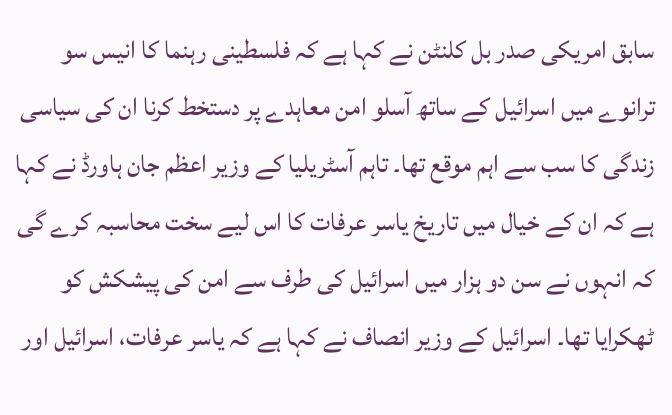سابق امریکی صدر بل کلنٹن نے کہا ہے کہ فلسطینی رہنما کا انیس سو ترانوے میں اسرائیل کے ساتھ آسلو امن معاہدے پر دستخط کرنا ان کی سیاسی زندگی کا سب سے اہم موقع تھا۔ تاہم آسٹریلیا کے وزیر اعظم جان ہاورڈ نے کہا ہے کہ ان کے خیال میں تاریخ یاسر عرفات کا اس لیے سخت محاسبہ کرے گی کہ انہوں نے سن دو ہزار میں اسرائیل کی طرف سے امن کی پیشکش کو ٹھکرایا تھا۔ اسرائیل کے وزیر انصاف نے کہا ہے کہ یاسر عرفات، اسرائیل اور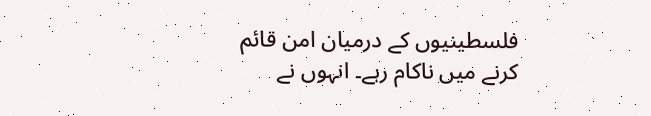فلسطینیوں کے درمیان امن قائم کرنے میں ناکام رہے۔ انہوں نے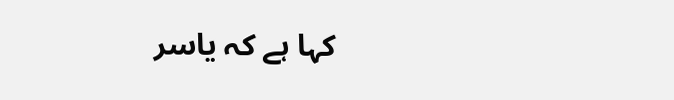کہا ہے کہ یاسر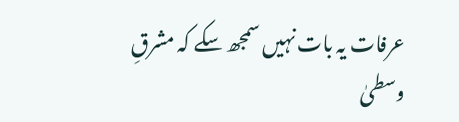عرفات یہ بات نہیں سمجھ سکے کہ مشرقِ وسطیٰ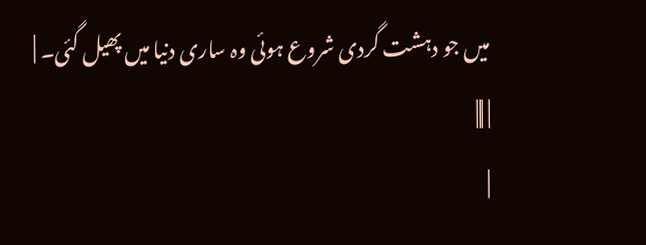میں جو دہشت گردی شروع ہوئی وہ ساری دنیا میں پھیل گئی۔ |
| |||
|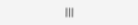|||